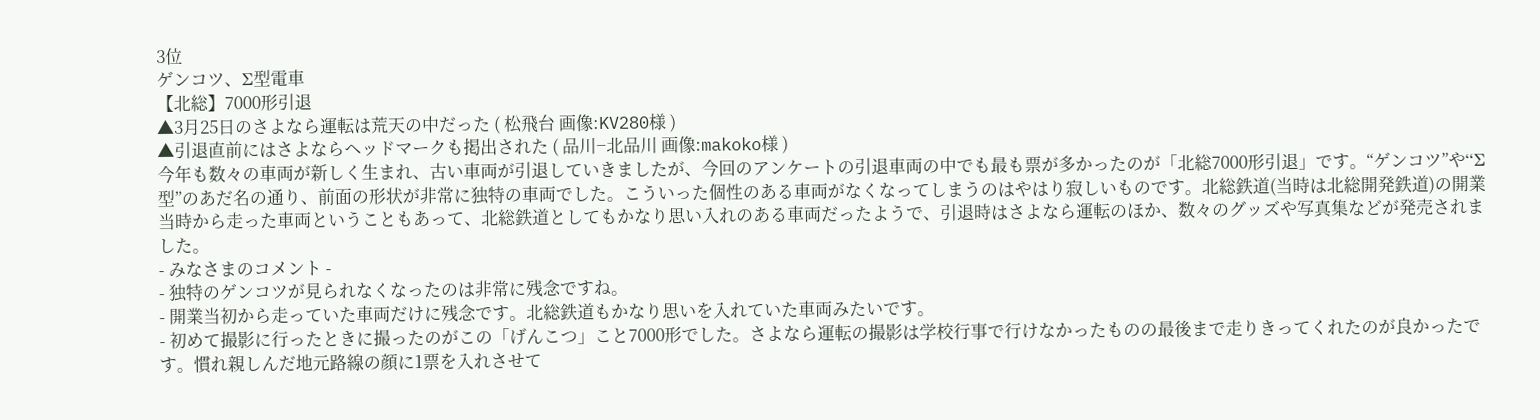3位
ゲンコツ、Σ型電車
【北総】7000形引退
▲3月25日のさよなら運転は荒天の中だった ( 松飛台 画像:KV280様 )
▲引退直前にはさよならヘッドマークも掲出された ( 品川−北品川 画像:makoko様 )
今年も数々の車両が新しく生まれ、古い車両が引退していきましたが、今回のアンケートの引退車両の中でも最も票が多かったのが「北総7000形引退」です。“ゲンコツ”や“Σ型”のあだ名の通り、前面の形状が非常に独特の車両でした。こういった個性のある車両がなくなってしまうのはやはり寂しいものです。北総鉄道(当時は北総開発鉄道)の開業当時から走った車両ということもあって、北総鉄道としてもかなり思い入れのある車両だったようで、引退時はさよなら運転のほか、数々のグッズや写真集などが発売されました。
- みなさまのコメント -
- 独特のゲンコツが見られなくなったのは非常に残念ですね。
- 開業当初から走っていた車両だけに残念です。北総鉄道もかなり思いを入れていた車両みたいです。
- 初めて撮影に行ったときに撮ったのがこの「げんこつ」こと7000形でした。さよなら運転の撮影は学校行事で行けなかったものの最後まで走りきってくれたのが良かったです。慣れ親しんだ地元路線の顔に1票を入れさせて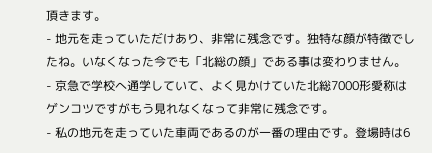頂きます。
- 地元を走っていただけあり、非常に残念です。独特な顔が特徴でしたね。いなくなった今でも「北総の顔」である事は変わりません。
- 京急で学校へ通学していて、よく見かけていた北総7000形愛称はゲンコツですがもう見れなくなって非常に残念です。
- 私の地元を走っていた車両であるのが一番の理由です。登場時は6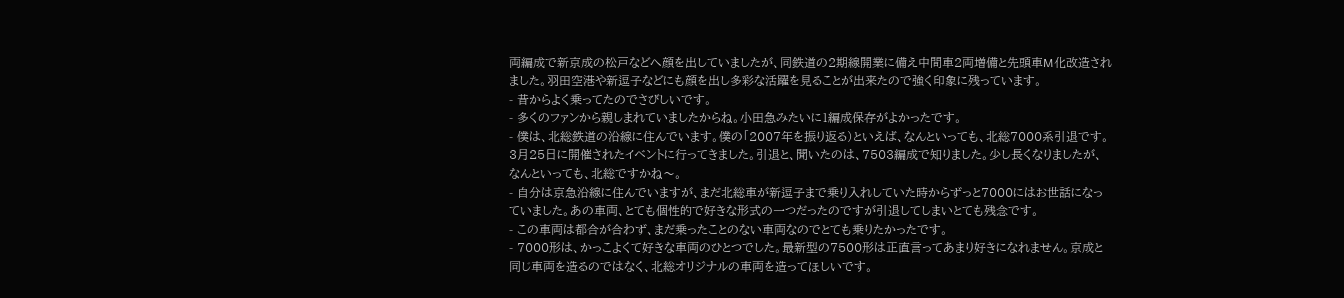両編成で新京成の松戸などへ顔を出していましたが、同鉄道の2期線開業に備え中間車2両増備と先頭車M化改造されました。羽田空港や新逗子などにも顔を出し多彩な活躍を見ることが出来たので強く印象に残っています。
- 昔からよく乗ってたのでさびしいです。
- 多くのファンから親しまれていましたからね。小田急みたいに1編成保存がよかったです。
- 僕は、北総鉄道の沿線に住んでいます。僕の「2007年を振り返る)といえば、なんといっても、北総7000系引退です。3月25日に開催されたイベントに行ってきました。引退と、聞いたのは、7503編成で知りました。少し長くなりましたが、なんといっても、北総ですかね〜。
- 自分は京急沿線に住んでいますが、まだ北総車が新逗子まで乗り入れしていた時からずっと7000にはお世話になっていました。あの車両、とても個性的で好きな形式の一つだったのですが引退してしまいとても残念です。
- この車両は都合が合わず、まだ乗ったことのない車両なのでとても乗りたかったです。
- 7000形は、かっこよくて好きな車両のひとつでした。最新型の7500形は正直言ってあまり好きになれません。京成と同じ車両を造るのではなく、北総オリジナルの車両を造ってほしいです。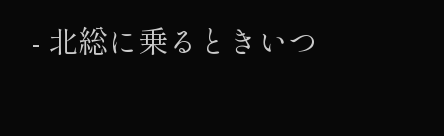- 北総に乗るときいつ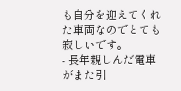も自分を迎えてくれた車両なのでとても寂しいです。
- 長年親しんだ電車がまた引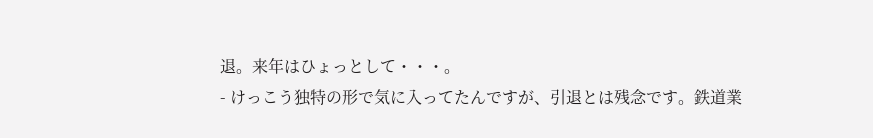退。来年はひょっとして・・・。
- けっこう独特の形で気に入ってたんですが、引退とは残念です。鉄道業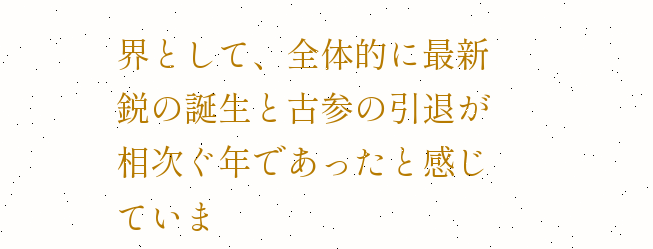界として、全体的に最新鋭の誕生と古参の引退が相次ぐ年であったと感じていま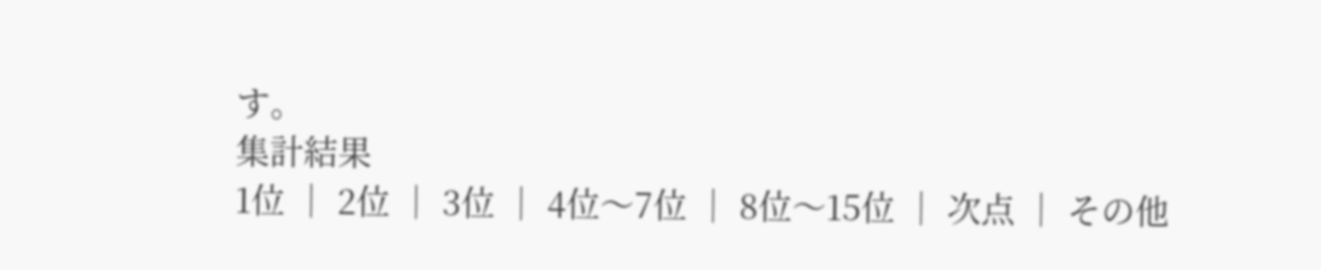す。
集計結果
1位 │ 2位 │ 3位 │ 4位〜7位 │ 8位〜15位 │ 次点 │ その他